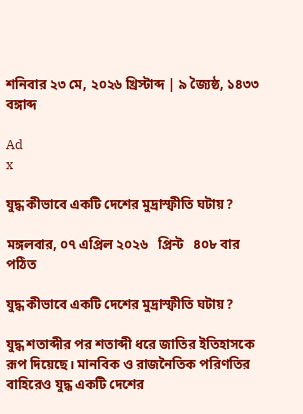শনিবার ২৩ মে, ২০২৬ খ্রিস্টাব্দ | ৯ জ্যৈষ্ঠ, ১৪৩৩ বঙ্গাব্দ

Ad
x

যুদ্ধ কীভাবে একটি দেশের মুদ্রাস্ফীতি ঘটায়?

মঙ্গলবার, ০৭ এপ্রিল ২০২৬   প্রিন্ট   ৪০৮ বার পঠিত

যুদ্ধ কীভাবে একটি দেশের মুদ্রাস্ফীতি ঘটায়?

যুদ্ধ শতাব্দীর পর শতাব্দী ধরে জাতির ইতিহাসকে রূপ দিয়েছে। মানবিক ও রাজনৈতিক পরিণতির বাহিরেও যুদ্ধ একটি দেশের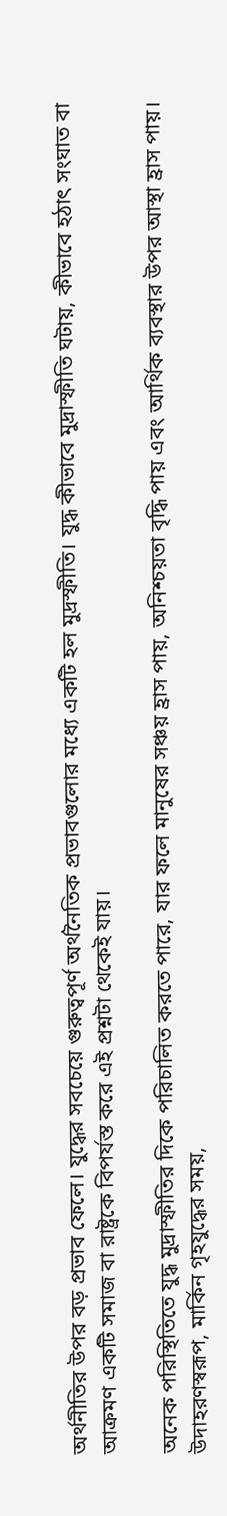অর্থনীতির উপর বড় প্রভাব ফেলে। যুদ্ধের সবচেয়ে গুরুত্বপূর্ণ অর্থনৈতিক প্রভাবগুলোর মধ্যে একটি হল মুদ্রস্ফীতি। যুদ্ধ কীভাবে মুদ্রাস্ফীতি ঘটায়, কীভাবে হঠাৎ সংঘাত বা আক্রমণ একটি সমাজ বা রাষ্ট্রকে বিপর্যস্ত করে এই প্রশ্নটা থেকেই যায়।

অনেক পরিস্থিতিতে যুদ্ধ মুদ্রাস্ফীতির দিকে পরিচালিত করতে পারে, যার ফলে মানুষের সঞ্চয় হ্রাস পায়, অনিশ্চয়তা বৃদ্ধি পায় এবং আর্থিক ব্যবস্থার উপর আস্থা হ্রাস পায়। উদাহরণস্বরূপ, মার্কিন গৃহযুদ্ধের সময়,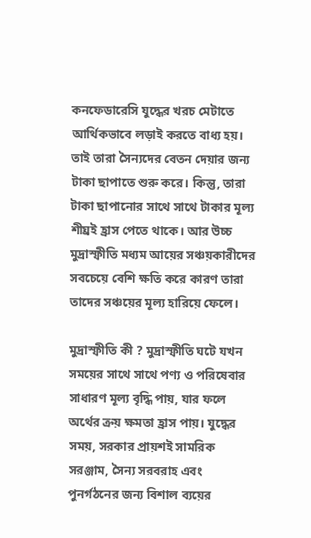কনফেডারেসি যুদ্ধের খরচ মেটাতে আর্থিকভাবে লড়াই করতে বাধ্য হয়। তাই তারা সৈন্যদের বেতন দেয়ার জন্য টাকা ছাপাতে শুরু করে। কিন্তু, তারা টাকা ছাপানোর সাথে সাথে টাকার মূল্য শীঘ্রই হ্রাস পেতে থাকে। আর উচ্চ মুদ্রাস্ফীতি মধ্যম আয়ের সঞ্চয়কারীদের সবচেয়ে বেশি ক্ষতি করে কারণ তারা তাদের সঞ্চয়ের মূল্য হারিয়ে ফেলে।

মুদ্রাস্ফীতি কী ? মুদ্রাস্ফীতি ঘটে যখন সময়ের সাথে সাথে পণ্য ও পরিষেবার সাধারণ মূল্য বৃদ্ধি পায়, যার ফলে অর্থের ক্রয় ক্ষমতা হ্রাস পায়। যুদ্ধের সময়, সরকার প্রায়শই সামরিক সরঞ্জাম, সৈন্য সরবরাহ এবং পুনর্গঠনের জন্য বিশাল ব্যয়ের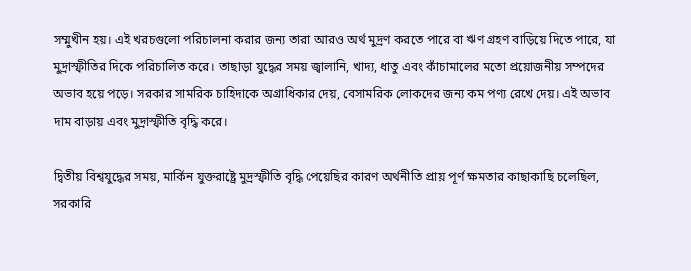সম্মুখীন হয়। এই খরচগুলো পরিচালনা করার জন্য তারা আরও অর্থ মুদ্রণ করতে পারে বা ঋণ গ্রহণ বাড়িয়ে দিতে পারে, যা মুদ্রাস্ফীতির দিকে পরিচালিত করে। তাছাড়া যুদ্ধের সময় জ্বালানি, খাদ্য, ধাতু এবং কাঁচামালের মতো প্রয়োজনীয় সম্পদের অভাব হয়ে পড়ে। সরকার সামরিক চাহিদাকে অগ্রাধিকার দেয়, বেসামরিক লোকদের জন্য কম পণ্য রেখে দেয়। এই অভাব দাম বাড়ায় এবং মুদ্রাস্ফীতি বৃদ্ধি করে।

দ্বিতীয় বিশ্বযুদ্ধের সময়, মার্কিন যুক্তরাষ্ট্রে মুদ্রস্ফীতি বৃদ্ধি পেয়েছির কারণ অর্থনীতি প্রায় পূর্ণ ক্ষমতার কাছাকাছি চলেছিল, সরকারি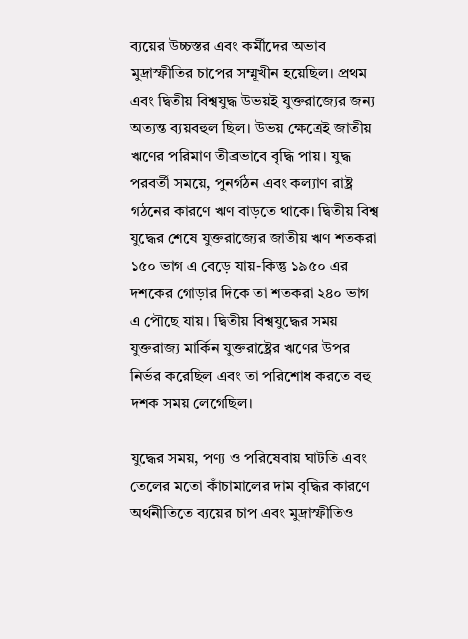ব্যয়ের উচ্চস্তর এবং কর্মীদের অভাব মুদ্রাস্ফীতির চাপের সম্মূখীন হয়েছিল। প্রথম এবং দ্বিতীয় বিশ্বযুদ্ধ উভয়ই যুক্তরাজ্যের জন্য অত্যন্ত ব্যয়বহুল ছিল। উভয় ক্ষেত্রেই জাতীয় ঋণের পরিমাণ তীব্রভাবে বৃদ্ধি পায়। যুদ্ধ পরবর্তী সময়ে, পুনর্গঠন এবং কল্যাণ রাষ্ট্র গঠনের কারণে ঋণ বাড়তে থাকে। দ্বিতীয় বিশ্ব যুদ্ধের শেষে যুক্তরাজ্যের জাতীয় ঋণ শতকরা ১৫০ ভাগ এ বেড়ে যায়-কিন্তু ১৯৫০ এর দশকের গোড়ার দিকে তা শতকরা ২৪০ ভাগ এ পৌছে যায়। দ্বিতীয় বিশ্বযুদ্ধের সময় যুক্তরাজ্য মার্কিন যুক্তরাষ্ট্রের ঋণের উপর নির্ভর করেছিল এবং তা পরিশোধ করতে বহু দশক সময় লেগেছিল।

যুদ্ধের সময়, পণ্য ও পরিষেবায় ঘাটতি এবং তেলের মতো কাঁচামালের দাম বৃদ্ধির কারণে অর্থনীতিতে ব্যয়ের চাপ এবং মুদ্রাস্ফীতিও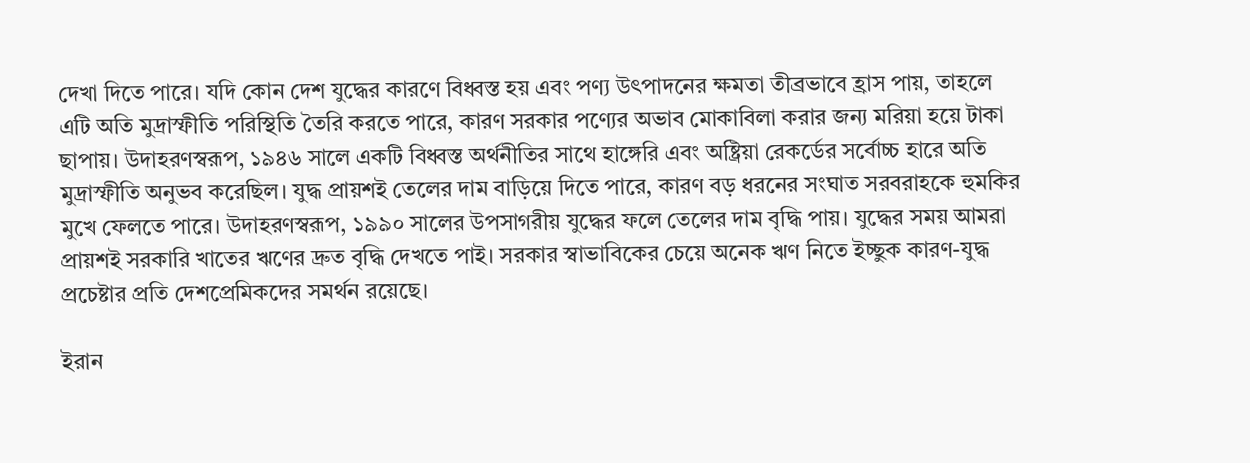দেখা দিতে পারে। যদি কোন দেশ যুদ্ধের কারণে বিধ্বস্ত হয় এবং পণ্য উৎপাদনের ক্ষমতা তীব্রভাবে হ্রাস পায়, তাহলে এটি অতি মুদ্রাস্ফীতি পরিস্থিতি তৈরি করতে পারে, কারণ সরকার পণ্যের অভাব মোকাবিলা করার জন্য মরিয়া হয়ে টাকা ছাপায়। উদাহরণস্বরূপ, ১৯৪৬ সালে একটি বিধ্বস্ত অর্থনীতির সাথে হাঙ্গেরি এবং অষ্ট্রিয়া রেকর্ডের সর্বোচ্চ হারে অতি মুদ্রাস্ফীতি অনুভব করেছিল। যুদ্ধ প্রায়শই তেলের দাম বাড়িয়ে দিতে পারে, কারণ বড় ধরনের সংঘাত সরবরাহকে হুমকির মুখে ফেলতে পারে। উদাহরণস্বরূপ, ১৯৯০ সালের উপসাগরীয় যুদ্ধের ফলে তেলের দাম বৃদ্ধি পায়। যুদ্ধের সময় আমরা প্রায়শই সরকারি খাতের ঋণের দ্রুত বৃদ্ধি দেখতে পাই। সরকার স্বাভাবিকের চেয়ে অনেক ঋণ নিতে ইচ্ছুক কারণ-যুদ্ধ প্রচেষ্টার প্রতি দেশপ্রেমিকদের সমর্থন রয়েছে।

ইরান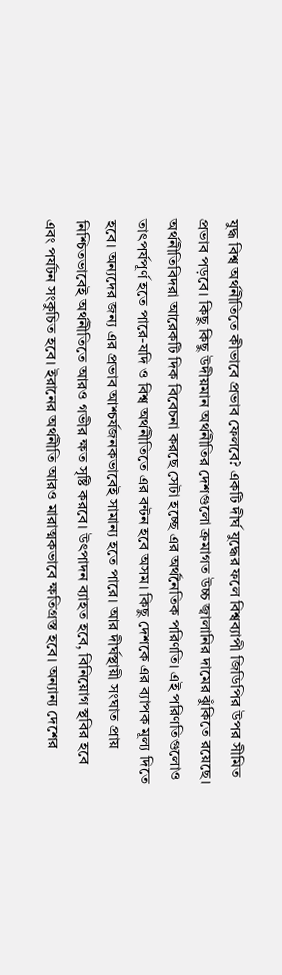যুদ্ধ বিশ্ব অর্থনীতিতে কীভাবে প্রভাব ফেলবে? একটি দীর্ঘ যুদ্ধের ফলে বিশ্বব্যাপী জিডিপির উপর সীমিত প্রভাব পড়বে। কিছু কিছু উদীয়মান অর্থনীতির দেশগুলো ক্রমাগত উচ্চ জ্বালানির দামের ঝুঁকিতে রয়েছে। অর্থনীতিবিদরা আরেকটি দিক বিবেচনা করছে সেটা হচ্ছে এর অর্থনৈতিক পরিণতি। এই পরিণতিগুলোও তাৎপর্যপূর্ণ হতে পারে-যদি ও বিশ্ব অর্থনীতিতে এর বন্টন হবে অসম। কিছু দেশকে এর ব্যাপক মূল্য দিতে হবে। অন্যদের জন্য এর প্রভাব আশ্চর্যজনকভাবেই সামান্য হতে পারে। আর দীর্ঘস্থায়ী সংঘাত প্রায় নিশ্চিতভাবেই অর্থনীতিতে আরও গভীর ক্ষত সৃষ্টি করবে। উৎপাদন ব্যাহত হবে, বিনিয়োগ স্থবির হবে এবং পর্যটন সংকুচিত হবে। ইরানের অর্থনীতি আরও মারাত্মকভাবে ক্ষতিগ্রস্ত হবে। অন্যান্য দেশের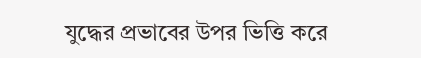যুদ্ধের প্রভাবের উপর ভিত্তি করে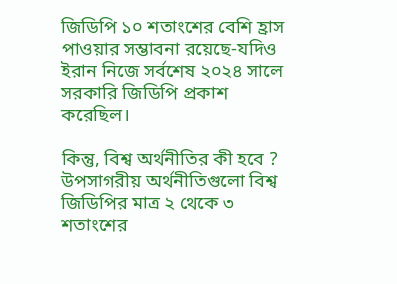জিডিপি ১০ শতাংশের বেশি হ্রাস পাওয়ার সম্ভাবনা রয়েছে-যদিও ইরান নিজে সর্বশেষ ২০২৪ সালে সরকারি জিডিপি প্রকাশ করেছিল।

কিন্তু, বিশ্ব অর্থনীতির কী হবে ? উপসাগরীয় অর্থনীতিগুলো বিশ্ব জিডিপির মাত্র ২ থেকে ৩ শতাংশের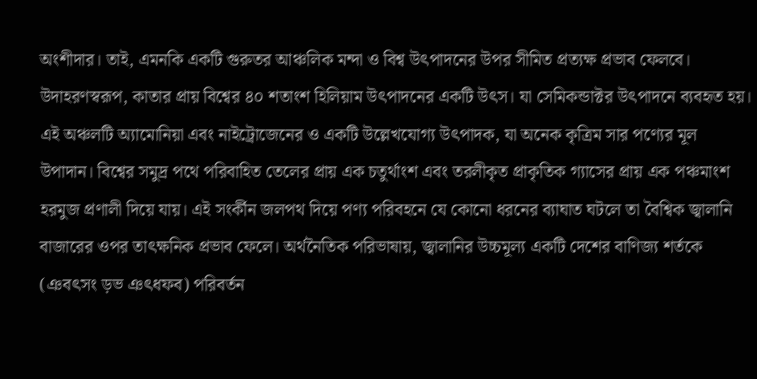অংশীদার। তাই, এমনকি একটি গুরুতর আঞ্চলিক মন্দা ও বিশ্ব উৎপাদনের উপর সীমিত প্রত্যক্ষ প্রভাব ফেলবে। উদাহরণস্বরূপ, কাতার প্রায় বিশ্বের ৪০ শতাংশ হিলিয়াম উৎপাদনের একটি উৎস। যা সেমিকন্ডাক্টর উৎপাদনে ব্যবহৃত হয়। এই অঞ্চলটি অ্যামোনিয়া এবং নাইট্রোজেনের ও একটি উল্লেখযোগ্য উৎপাদক, যা অনেক কৃত্রিম সার পণ্যের মূল উপাদান। বিশ্বের সমুদ্র পথে পরিবাহিত তেলের প্রায় এক চতুর্থাংশ এবং তরলীকৃত প্রাকৃতিক গ্যাসের প্রায় এক পঞ্চমাংশ হরমুজ প্রণালী দিয়ে যায়। এই সংর্কীন জলপথ দিয়ে পণ্য পরিবহনে যে কোনো ধরনের ব্যাঘাত ঘটলে তা বৈশ্বিক জ্বালানি বাজারের ওপর তাৎক্ষনিক প্রভাব ফেলে। অর্থনৈতিক পরিভাষায়, জ্বালানির উচ্চমূল্য একটি দেশের বাণিজ্য শর্তকে (ঞবৎসং ড়ভ ঞৎধফব) পরিবর্তন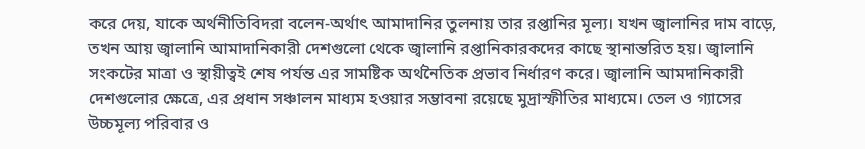করে দেয়, যাকে অর্থনীতিবিদরা বলেন-অর্থাৎ আমাদানির তুলনায় তার রপ্তানির মূল্য। যখন জ্বালানির দাম বাড়ে, তখন আয় জ্বালানি আমাদানিকারী দেশগুলো থেকে জ্বালানি রপ্তানিকারকদের কাছে স্থানান্তরিত হয়। জ্বালানি সংকটের মাত্রা ও স্থায়ীত্বই শেষ পর্যন্ত এর সামষ্টিক অর্থনৈতিক প্রভাব নির্ধারণ করে। জ্বালানি আমদানিকারী দেশগুলোর ক্ষেত্রে, এর প্রধান সঞ্চালন মাধ্যম হওয়ার সম্ভাবনা রয়েছে মুদ্রাস্ফীতির মাধ্যমে। তেল ও গ্যাসের উচ্চমূল্য পরিবার ও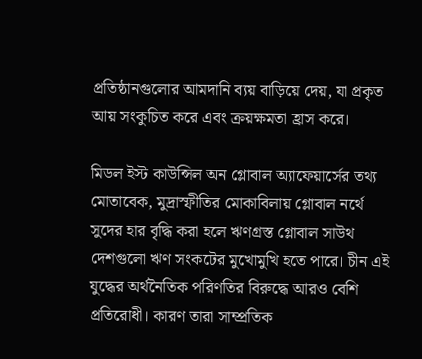প্রতিষ্ঠানগুলোর আমদানি ব্যয় বাড়িয়ে দেয়, যা প্রকৃত আয় সংকুচিত করে এবং ক্রয়ক্ষমতা হ্রাস করে।

মিডল ইস্ট কাউন্সিল অন গ্লোবাল অ্যাফেয়ার্সের তথ্য মোতাবেক, মুদ্রাস্ফীতির মোকাবিলায় গ্লোবাল নর্থে সুদের হার বৃদ্ধি করা হলে ঋণগ্রস্ত গ্লোবাল সাউথ দেশগুলো ঋণ সংকটের মুখোমুখি হতে পারে। চীন এই যুদ্ধের অর্থনৈতিক পরিণতির বিরুদ্ধে আরও বেশি প্রতিরোধী। কারণ তারা সাম্প্রতিক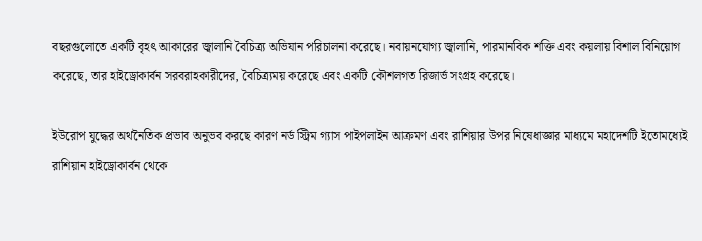বছরগুলোতে একটি বৃহৎ আকারের জ্বালানি বৈচিত্র্য অভিযান পরিচালনা করেছে। নবায়নযোগ্য জ্বালানি, পারমানবিক শক্তি এবং কয়লায় বিশাল বিনিয়োগ করেছে, তার হাইড্রোকার্বন সরবরাহকারীদের, বৈচিত্র্যময় করেছে এবং একটি কৌশলগত রিজার্ভ সংগ্রহ করেছে।

ইউরোপ যুদ্ধের অর্থনৈতিক প্রভাব অনুভব করছে কারণ নর্ড স্ট্রিম গ্যাস পাইপলাইন আক্রমণ এবং রাশিয়ার উপর নিষেধাজ্ঞার মাধ্যমে মহাদেশটি ইতোমধ্যেই রাশিয়ান হাইড্রোকার্বন থেকে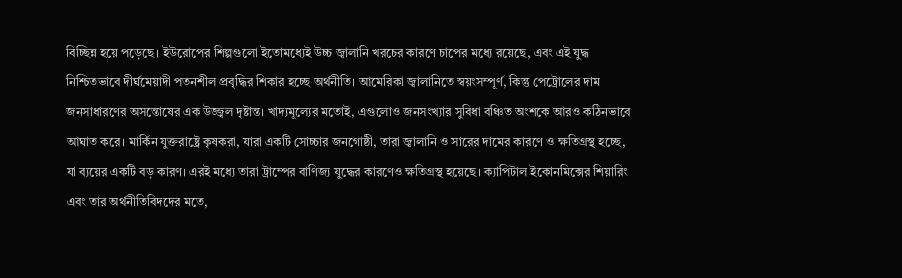বিচ্ছিন্ন হয়ে পড়েছে। ইউরোপের শিল্পগুলো ইতোমধ্যেই উচ্চ জ্বালানি খরচের কারণে চাপের মধ্যে রয়েছে, এবং এই যুদ্ধ নিশ্চিতভাবে দীর্ঘমেয়াদী পতনশীল প্রবৃদ্ধির শিকার হচ্ছে অর্থনীতি। আমেরিকা জ্বালানিতে স্বয়ংসম্পূর্ণ, কিন্তু পেট্রোলের দাম জনসাধারণের অসন্তোষের এক উজ্জ্বল দৃষ্টান্ত। খাদ্যমূল্যের মতোই, এগুলোও জনসংখ্যার সুবিধা বঞ্চিত অংশকে আরও কঠিনভাবে আঘাত করে। মার্কিন যুক্তরাষ্ট্রে কৃষকরা, যারা একটি সোচ্চার জনগোষ্ঠী, তারা জ্বালানি ও সারের দামের কারণে ও ক্ষতিগ্রস্থ হচ্ছে, যা ব্যয়ের একটি বড় কারণ। এরই মধ্যে তারা ট্রাম্পের বাণিজ্য যুদ্ধের কারণেও ক্ষতিগ্রস্থ হয়েছে। ক্যাপিটাল ইকোনমিক্সের শিয়ারিং এবং তার অর্থনীতিবিদদের মতে,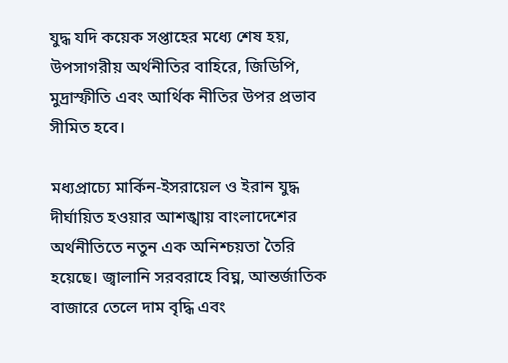যুদ্ধ যদি কয়েক সপ্তাহের মধ্যে শেষ হয়, উপসাগরীয় অর্থনীতির বাহিরে, জিডিপি, মুদ্রাস্ফীতি এবং আর্থিক নীতির উপর প্রভাব সীমিত হবে।

মধ্যপ্রাচ্যে মার্কিন-ইসরায়েল ও ইরান যুদ্ধ দীর্ঘায়িত হওয়ার আশঙ্খায় বাংলাদেশের অর্থনীতিতে নতুন এক অনিশ্চয়তা তৈরি হয়েছে। জ্বালানি সরবরাহে বিঘ্ন, আন্তর্জাতিক বাজারে তেলে দাম বৃদ্ধি এবং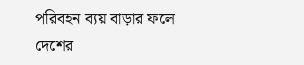পরিবহন ব্যয় বাড়ার ফলে দেশের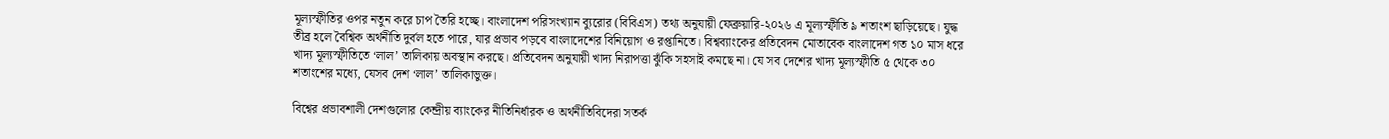মূল্যস্ফীতির ওপর নতুন করে চাপ তৈরি হচ্ছে। বাংলাদেশ পরিসংখ্যান ব্যুরোর (বিবিএস) তথ্য অনুযায়ী ফেব্রুয়ারি-২০২৬ এ মূল্যস্ফীতি ৯ শতাংশ ছাড়িয়েছে। যুদ্ধ তীব্র হলে বৈশ্বিক অর্থনীতি দুর্বল হতে পারে, যার প্রভাব পড়বে বাংলাদেশের বিনিয়োগ ও রপ্তানিতে। বিশ্বব্যাংকের প্রতিবেদন মোতাবেক বাংলাদেশ গত ১০ মাস ধরে খাদ্য মূল্যস্ফীতিতে ‘লাল’ তালিকায় অবস্থান করছে। প্রতিবেদন অনুযায়ী খাদ্য নিরাপত্তা ঝুঁকি সহসাই কমছে না। যে সব দেশের খাদ্য মূল্যস্ফীতি ৫ থেকে ৩০ শতাংশের মধ্যে, যেসব দেশ ‘লাল’ তালিকাভুক্ত।

বিশ্বের প্রভাবশালী দেশগুলোর কেন্দ্রীয় ব্যাংকের নীতিনির্ধারক ও অর্থনীতিবিদেরা সতর্ক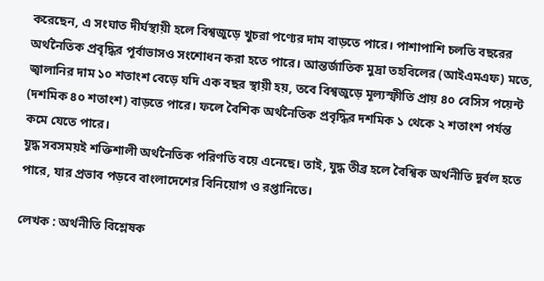করেছেন, এ সংঘাত দীর্ঘস্থায়ী হলে বিশ্বজুড়ে খুচরা পণ্যের দাম বাড়তে পারে। পাশাপাশি চলতি বছরের অর্থনৈতিক প্রবৃদ্ধির পূর্বাভাসও সংশোধন করা হতে পারে। আন্তর্জাতিক মুদ্রা তহবিলের (আইএমএফ) মতে, জ্বালানির দাম ১০ শতাংশ বেড়ে যদি এক বছর স্থায়ী হয়, তবে বিশ্বজুড়ে মূল্যস্ফীতি প্রায় ৪০ বেসিস পয়েন্ট (দশমিক ৪০ শতাংশ) বাড়তে পারে। ফলে বৈশিক অর্থনৈতিক প্রবৃদ্ধির দশমিক ১ থেকে ২ শতাংশ পর্যন্ত কমে যেতে পারে।
যুদ্ধ সবসময়ই শক্তিশালী অর্থনৈতিক পরিণতি বয়ে এনেছে। তাই, যুদ্ধ তীব্র হলে বৈশ্বিক অর্থনীতি দুর্বল হতে পারে, যার প্রভাব পড়বে বাংলাদেশের বিনিয়োগ ও রপ্তানিতে।

লেখক : অর্থনীতি বিশ্লেষক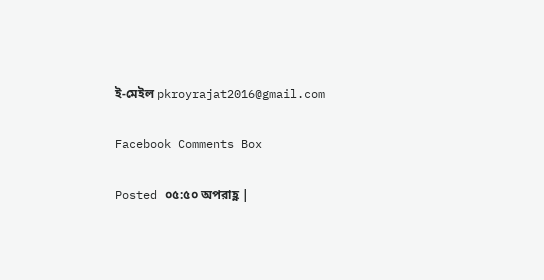ই-মেইল pkroyrajat2016@gmail.com

Facebook Comments Box

Posted ০৫:৫০ অপরাহ্ণ |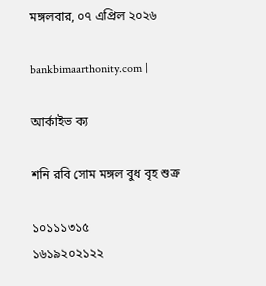মঙ্গলবার, ০৭ এপ্রিল ২০২৬

bankbimaarthonity.com |

আর্কাইভ ক্য

শনি রবি সোম মঙ্গল বুধ বৃহ শুক্র

১০১১১৩১৫
১৬১৯২০২১২২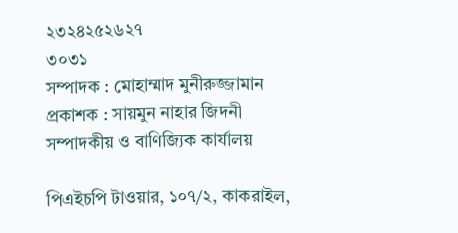২৩২৪২৫২৬২৭
৩০৩১
সম্পাদক : মোহাম্মাদ মুনীরুজ্জামান
প্রকাশক : সায়মুন নাহার জিদনী
সম্পাদকীয় ও বাণিজ্যিক কার্যালয়

পিএইচপি টাওয়ার, ১০৭/২, কাকরাইল,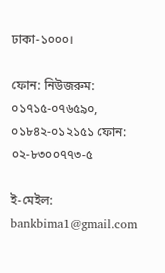ঢাকা-১০০০।

ফোন: নিউজরুম: ০১৭১৫-০৭৬৫৯০, ০১৮৪২-০১২১৫১ ফোন: ০২-৮৩০০৭৭৩-৫

ই-মেইল: bankbima1@gmail.com